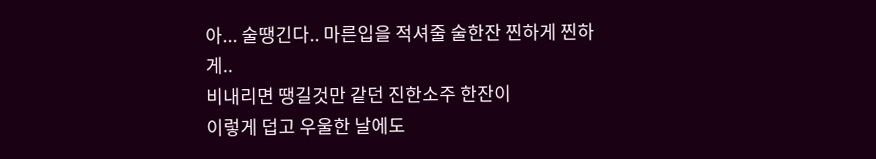아... 술땡긴다.. 마른입을 적셔줄 술한잔 찐하게 찐하게..
비내리면 땡길것만 같던 진한소주 한잔이
이렇게 덥고 우울한 날에도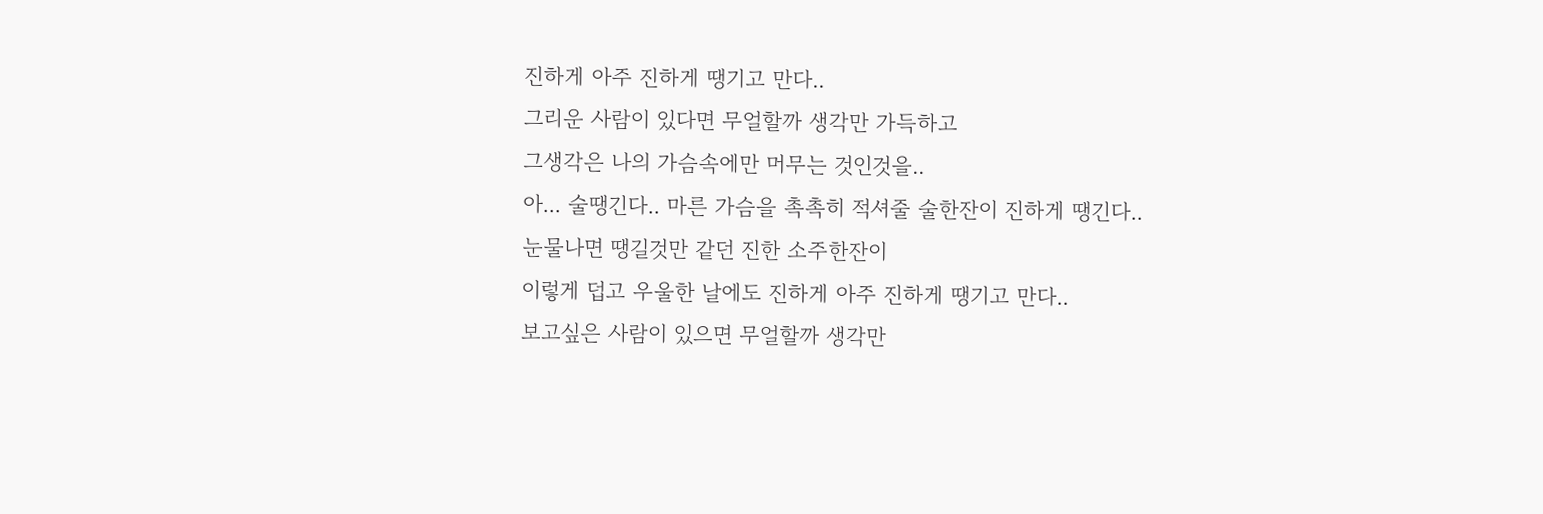진하게 아주 진하게 땡기고 만다..
그리운 사람이 있다면 무얼할까 생각만 가득하고
그생각은 나의 가슴속에만 머무는 것인것을..
아... 술땡긴다.. 마른 가슴을 촉촉히 적셔줄 술한잔이 진하게 땡긴다..
눈물나면 땡길것만 같던 진한 소주한잔이
이렇게 덥고 우울한 날에도 진하게 아주 진하게 땡기고 만다..
보고싶은 사람이 있으면 무얼할까 생각만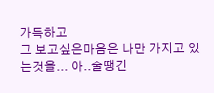가득하고
그 보고싶은마음은 나만 가지고 있는것을... 아..술땡긴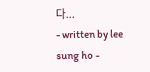다...
- written by lee sung ho -